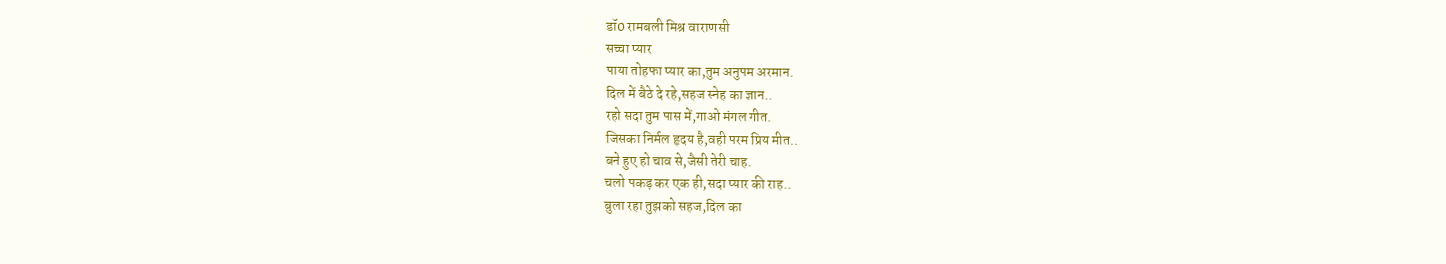डॉ0 रामबली मिश्र वाराणसी
सच्चा प्यार
पाया तोहफा प्यार का,तुम अनुपम अरमान.
दिल में बैठे दे रहे,सहज स्नेह का ज्ञान..
रहो सदा तुम पास में,गाओ मंगल गीत.
जिसका निर्मल हृदय है,वही परम प्रिय मीत..
बने हुए हो चाव से,जैसी तेरी चाह.
चलो पकड़ कर एक ही,सदा प्यार की राह..
बुला रहा तुझको सहज,दिल का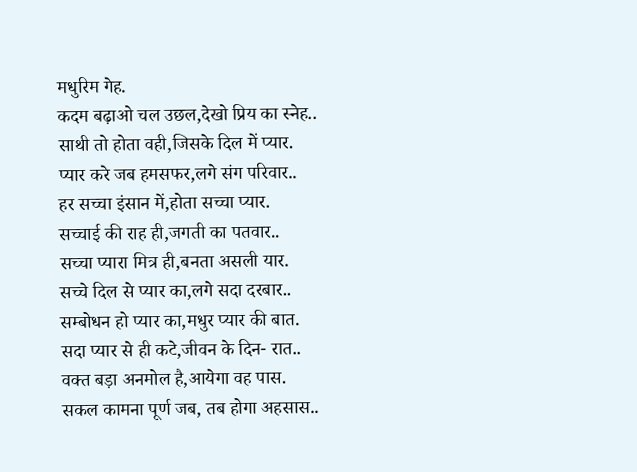मधुरिम गेह.
कदम बढ़ाओ चल उछल,देखो प्रिय का स्नेह..
साथी तो होता वही,जिसके दिल में प्यार.
प्यार करे जब हमसफर,लगे संग परिवार..
हर सच्चा इंसान में,होता सच्चा प्यार.
सच्चाई की राह ही,जगती का पतवार..
सच्चा प्यारा मित्र ही,बनता असली यार.
सच्चे दिल से प्यार का,लगे सदा दरबार..
सम्बोधन हो प्यार का,मधुर प्यार की बात.
सदा प्यार से ही कटे,जीवन के दिन- रात..
वक्त बड़ा अनमोल है,आयेगा वह पास.
सकल कामना पूर्ण जब, तब होगा अहसास..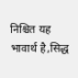निश्चित यह भावार्थ है,सिद्ध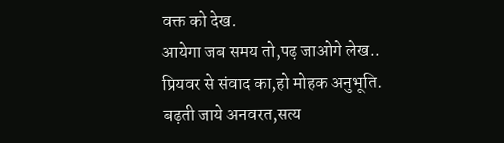वक्त को देख.
आयेगा जब समय तो,पढ़ जाओगे लेख..
प्रियवर से संवाद का,हो मोहक अनुभूति.
बढ़ती जाये अनवरत,सत्य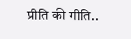प्रीति की गीति..